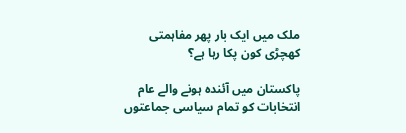ملک میں ایک بار پھر مفاہمتی کھچڑی کون پکا رہا ہے؟

پاکستان میں آئندہ ہونے والے عام انتخابات کو تمام سیاسی جماعتوں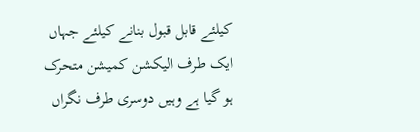کیلئے قابل قبول بنانے کیلئے جہاں ایک طرف الیکشن کمیشن متحرک ہو گیا ہے وہیں دوسری طرف نگراں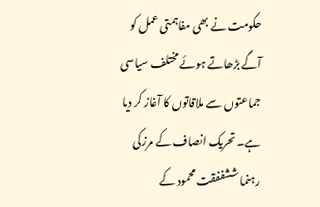حکومت نے بھی مفاہمتی عمل کو آگے بڑھاتے ہوئے مختلف سیاسی جماعتوں سے ملاقاتوں کا آغاز کر دیا ہے۔ تحریک انصاف کے مرزکی رہنما ششففقت محمود کے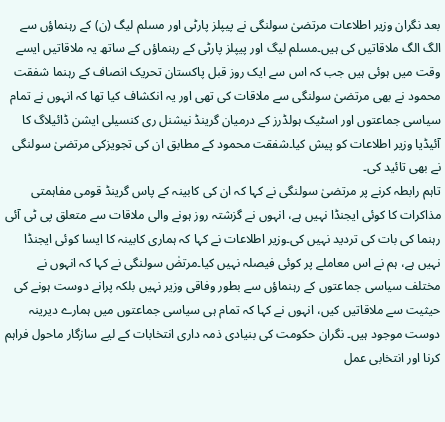بعد نگران وزیر اطلاعات مرتضیٰ سولنگی نے پیپلز پارٹی اور مسلم لیگ (ن) کے رہنماؤں سے الگ الگ ملاقاتیں کی ہیں۔مسلم لیگ اور پیپلز پارٹی کے رہنماؤں کے ساتھ یہ ملاقاتیں ایسے وقت میں ہوئی ہیں جب کہ اس سے ایک روز قبل پاکستان تحریک انصاف کے رہنما شفقت محمود نے بھی مرتضیٰ سولنگی سے ملاقات کی تھی اور یہ انکشاف کیا تھا کہ انہوں نے تمام سیاسی جماعتوں اور اسٹیک ہولڈرز کے درمیان گرینڈ نیشنل ری کنسیلی ایشن ڈائیلاگ کا آئیڈیا وزیر اطلاعات کو پیش کیا۔شفقت محمود کے مطابق ان کی تجویزکی مرتضیٰ سولنگی نے بھی تائید کی۔
تاہم رابطہ کرنے پر مرتضیٰ سولنگی نے کہا کہ ان کی کابینہ کے پاس گرینڈ قومی مفاہمتی مذاکرات کا کوئی ایجنڈا نہیں ہے، انہوں نے گزشتہ روز ہونے والی ملاقات سے متعلق پی ٹی آئی رہنما کی بات کی تردید نہیں کی۔وزیر اطلاعات نے کہا کہ ہماری کابینہ کا ایسا کوئی ایجنڈا نہیں ہے، ہم نے اس معاملے پر کوئی فیصلہ نہیں کیا۔مرتضٰ سولنگی نے کہا کہ انہوں نے مختلف سیاسی جماعتوں کے رہنماؤں سے بطور وفاقی وزیر نہیں بلکہ پرانے دوست ہونے کی حیثیت سے ملاقاتیں کیں، انہوں نے کہا کہ تمام ہی سیاسی جماعتوں میں ہمارے دیرینہ دوست موجود ہیں۔ نگران حکومت کی بنیادی ذمہ داری انتخابات کے لیے سازگار ماحول فراہم کرنا اور انتخابی عمل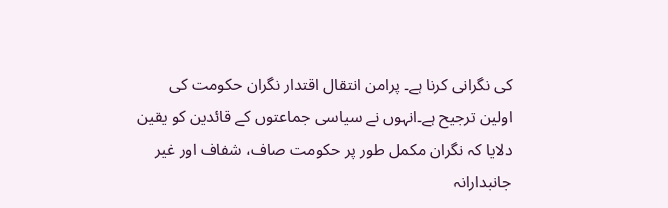کی نگرانی کرنا ہے۔ پرامن انتقال اقتدار نگران حکومت کی اولین ترجیح ہے۔انہوں نے سیاسی جماعتوں کے قائدین کو یقین دلایا کہ نگران مکمل طور پر حکومت صاف، شفاف اور غیر جانبدارانہ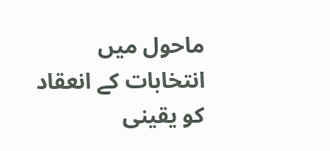ماحول میں انتخابات کے انعقاد کو یقینی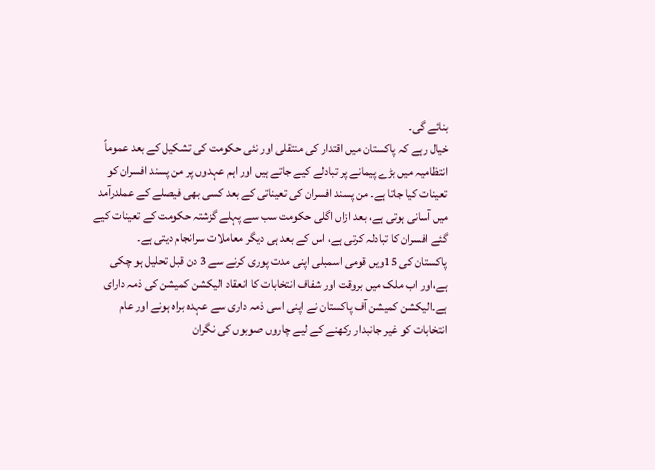بنائے گی۔
خیال رہے کہ پاکستان میں اقتدار کی منتقلی اور نئی حکومت کی تشکیل کے بعد عموماً انتظامیہ میں بڑے پیمانے پر تبادلے کیے جاتے ہیں اور اہم عہدوں پر من پسند افسران کو تعینات کیا جاتا ہے۔ من پسند افسران کی تعیناتی کے بعد کسی بھی فیصلے کے عملدرآمد میں آسانی ہوتی ہے، بعد ازاں اگلی حکومت سب سے پہلے گزشتہ حکومت کے تعینات کیے گئے افسران کا تبادلہ کرتی ہے، اس کے بعد ہی دیگر معاملات سرانجام دیتی ہے۔
پاکستان کی 15ویں قومی اسمبلی اپنی مدت پوری کرنے سے 3 دن قبل تحلیل ہو چکی ہے،اور اب ملک میں بروقت اور شفاف انتخابات کا انعقاد الیکشن کمیشن کی ذمہ دارای ہے۔الیکشن کمیشن آف پاکستان نے اپنی اسی ذمہ داری سے عہدہ براہ ہونے اور عام انتخابات کو غیر جانبدار رکھنے کے لیے چاروں صوبوں کی نگران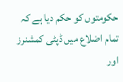حکومتوں کو حکم دیا ہے کہ تمام اضلاع میں ڈپٹی کمشنرز اور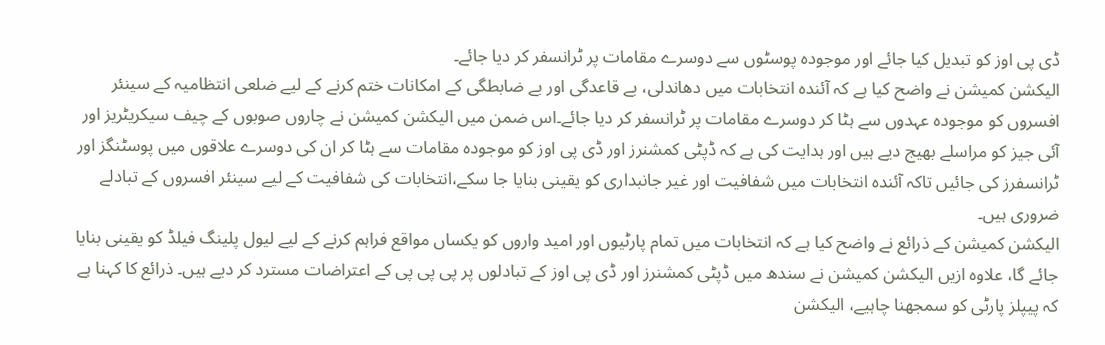ڈی پی اوز کو تبدیل کیا جائے اور موجودہ پوسٹوں سے دوسرے مقامات پر ٹرانسفر کر دیا جائے۔
الیکشن کمیشن نے واضح کیا ہے کہ آئندہ انتخابات میں دھاندلی، بے قاعدگی اور بے ضابطگی کے امکانات ختم کرنے کے لیے ضلعی انتظامیہ کے سینئر افسروں کو موجودہ عہدوں سے ہٹا کر دوسرے مقامات پر ٹرانسفر کر دیا جائے۔اس ضمن میں الیکشن کمیشن نے چاروں صوبوں کے چیف سیکریٹریز اور آئی جیز کو مراسلے بھیج دیے ہیں اور ہدایت کی ہے کہ ڈپٹی کمشنرز اور ڈی پی اوز کو موجودہ مقامات سے ہٹا کر ان کی دوسرے علاقوں میں پوسٹنگز اور ٹرانسفرز کی جائیں تاکہ آئندہ انتخابات میں شفافیت اور غیر جانبداری کو یقینی بنایا جا سکے،انتخابات کی شفافیت کے لیے سینئر افسروں کے تبادلے ضروری ہیں۔
الیکشن کمیشن کے ذرائع نے واضح کیا ہے کہ انتخابات میں تمام پارٹیوں اور امید واروں کو یکساں مواقع فراہم کرنے کے لیے لیول پلینگ فیلڈ کو یقینی بنایا جائے گا، علاوہ ازیں الیکشن کمیشن نے سندھ میں ڈپٹی کمشنرز اور ڈی پی اوز کے تبادلوں پر پی پی پی کے اعتراضات مسترد کر دیے ہیں۔ ذرائع کا کہنا ہے کہ پیپلز پارٹی کو سمجھنا چاہیے، الیکشن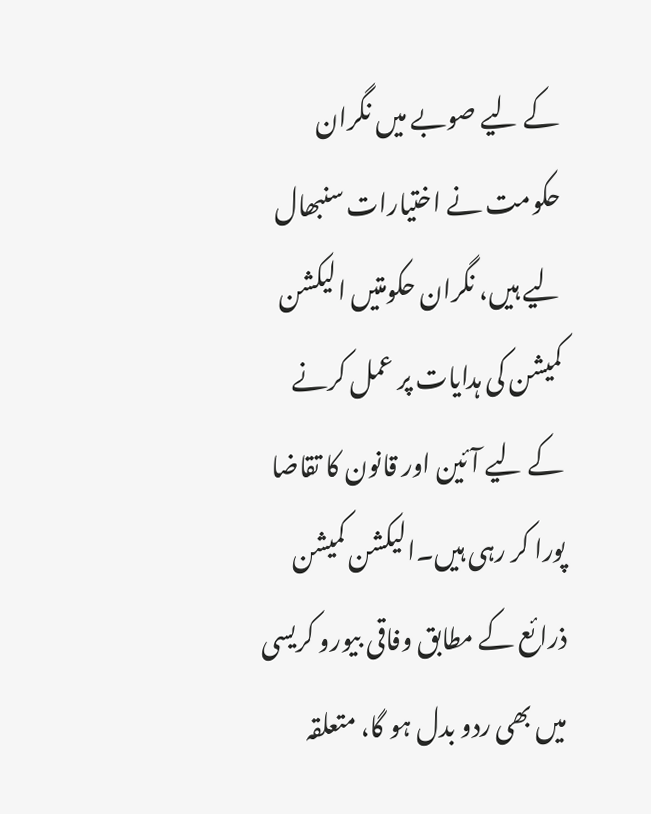کے لیے صوبے میں نگران حکومت نے اختیارات سنبھال لیے ہیں، نگران حکومتیں الیکشن کمیشن کی ہدایات پر عمل کرنے کے لیے آئین اور قانون کا تقاضا پورا کر رہی ہیں۔الیکشن کمیشن ذرائع کے مطابق وفاقی بیورو کریسی میں بھی ردو بدل ہو گا، متعلقہ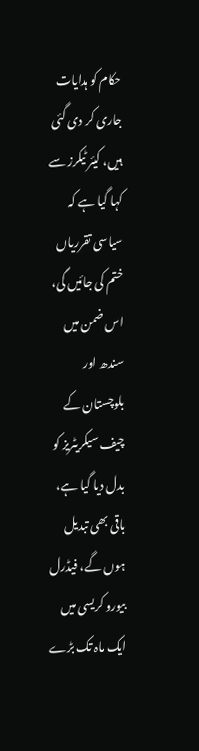حکام کو ہدایات جاری کر دی گئی ہیں، کیئر ٹیکرز سے کہا گیا ہے کہ سیاسی تقرریاں ختم کی جائیں گی، اس ضمن میں سندھ اور بلوچستان کے چیف سیکریٹریز کو بدل دیا گیا ہے، باقی بھی تبدیل ہوں گے، فیڈرل بیورو کریسی میں ایک ماہ تک بڑے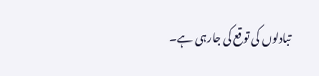تبادلوں کی توقع کی جارہی ہے۔